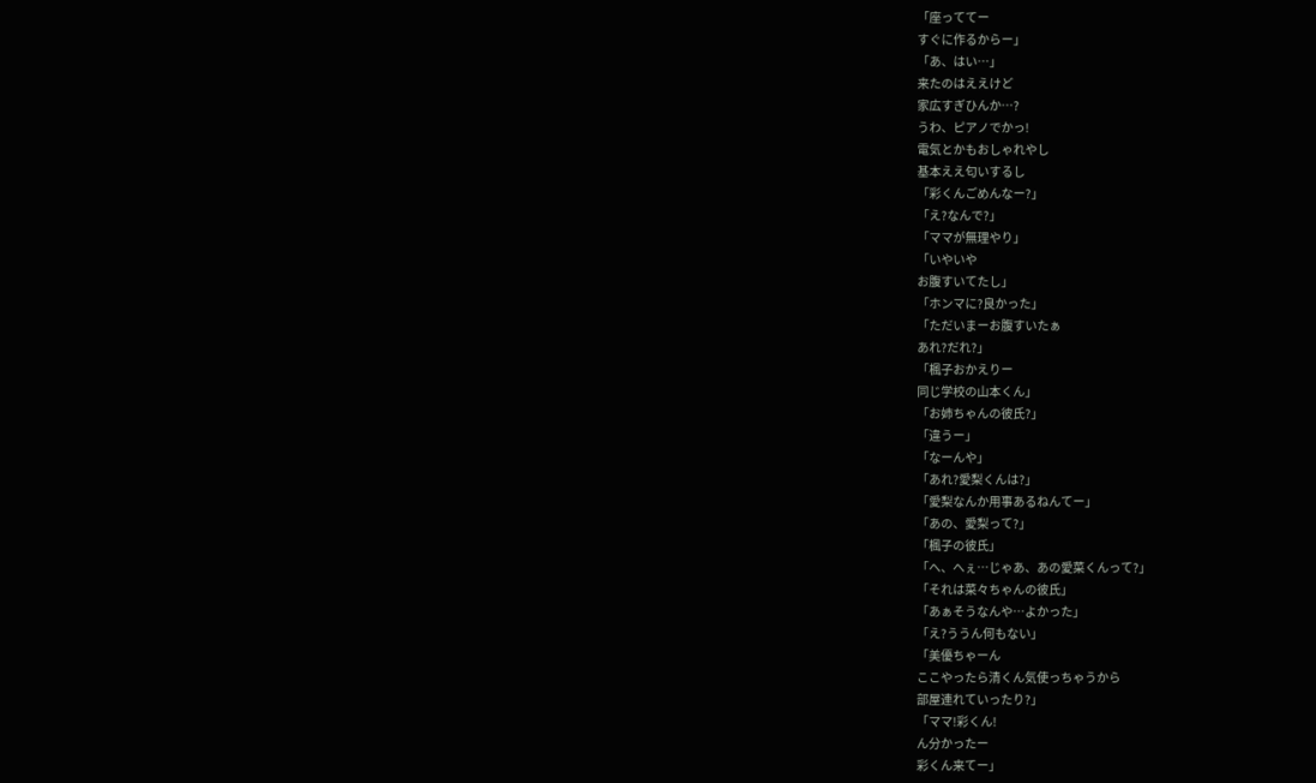「座っててー
すぐに作るからー」
「あ、はい…」
来たのはええけど
家広すぎひんか…?
うわ、ピアノでかっ!
電気とかもおしゃれやし
基本ええ匂いするし
「彩くんごめんなー?」
「え?なんで?」
「ママが無理やり」
「いやいや
お腹すいてたし」
「ホンマに?良かった」
「ただいまーお腹すいたぁ
あれ?だれ?」
「楓子おかえりー
同じ学校の山本くん」
「お姉ちゃんの彼氏?」
「違うー」
「なーんや」
「あれ?愛梨くんは?」
「愛梨なんか用事あるねんてー」
「あの、愛梨って?」
「楓子の彼氏」
「へ、へぇ…じゃあ、あの愛菜くんって?」
「それは菜々ちゃんの彼氏」
「あぁそうなんや…よかった」
「え?ううん何もない」
「美優ちゃーん
ここやったら清くん気使っちゃうから
部屋連れていったり?」
「ママ!彩くん!
ん分かったー
彩くん来てー」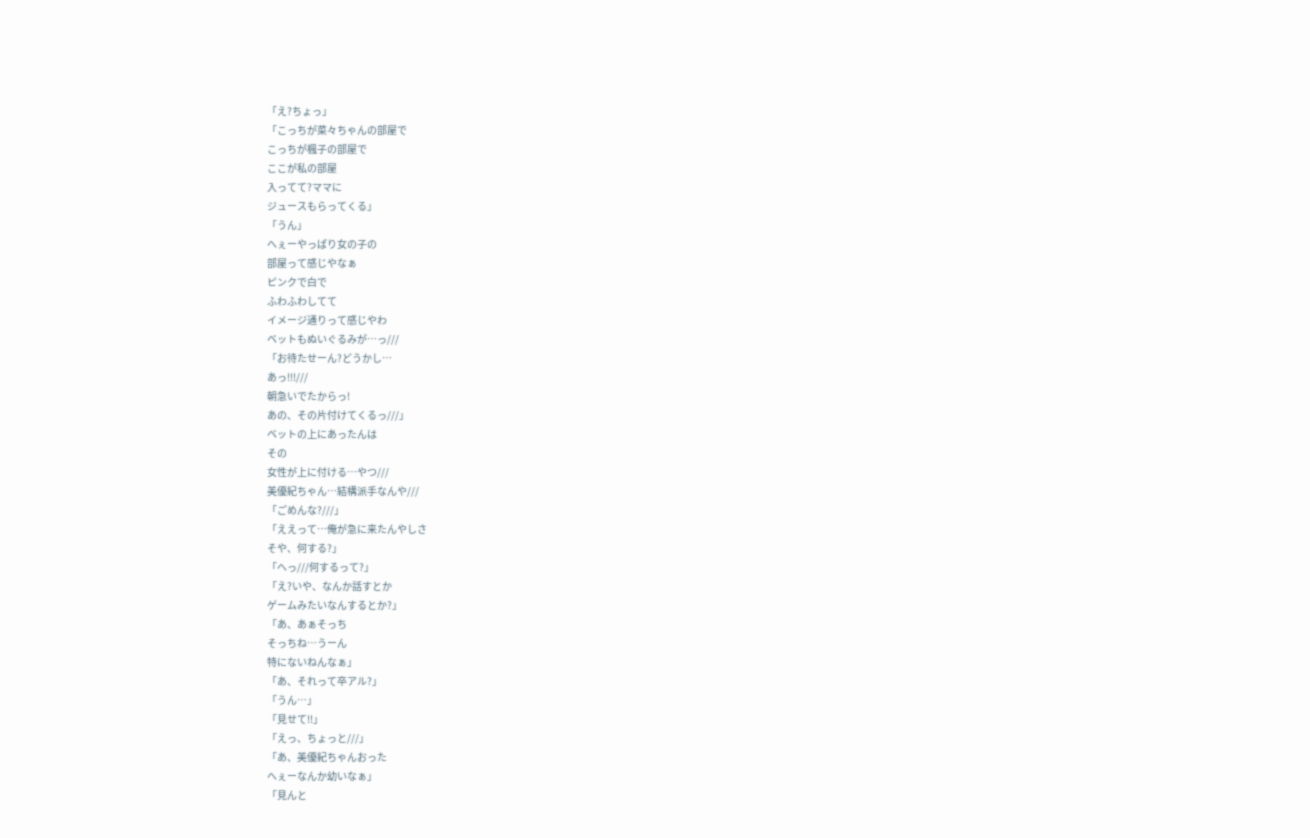「え?ちょっ」
「こっちが菜々ちゃんの部屋で
こっちが楓子の部屋で
ここが私の部屋
入ってて?ママに
ジュースもらってくる」
「うん」
へぇーやっぱり女の子の
部屋って感じやなぁ
ピンクで白で
ふわふわしてて
イメージ通りって感じやわ
ベットもぬいぐるみが…っ///
「お待たせーん?どうかし…
あっ!!!///
朝急いでたからっ!
あの、その片付けてくるっ///」
ベットの上にあったんは
その
女性が上に付ける…やつ///
美優紀ちゃん…結構派手なんや///
「ごめんな?///」
「ええって…俺が急に来たんやしさ
そや、何する?」
「へっ///何するって?」
「え?いや、なんか話すとか
ゲームみたいなんするとか?」
「あ、あぁそっち
そっちね…うーん
特にないねんなぁ」
「あ、それって卒アル?」
「うん…」
「見せて!!」
「えっ、ちょっと///」
「あ、美優紀ちゃんおった
へぇーなんか幼いなぁ」
「見んと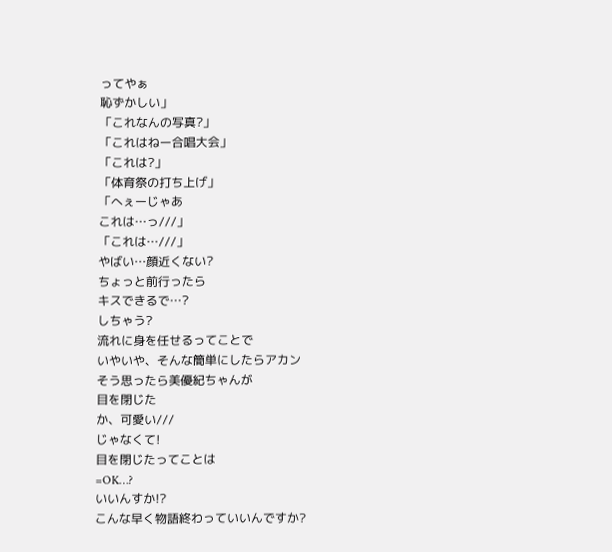ってやぁ
恥ずかしい」
「これなんの写真?」
「これはねー合唱大会」
「これは?」
「体育祭の打ち上げ」
「へぇーじゃあ
これは…っ///」
「これは…///」
やばい…顔近くない?
ちょっと前行ったら
キスできるで…?
しちゃう?
流れに身を任せるってことで
いやいや、そんな簡単にしたらアカン
そう思ったら美優紀ちゃんが
目を閉じた
か、可愛い///
じゃなくて!
目を閉じたってことは
=OK…?
いいんすか!?
こんな早く物語終わっていいんですか?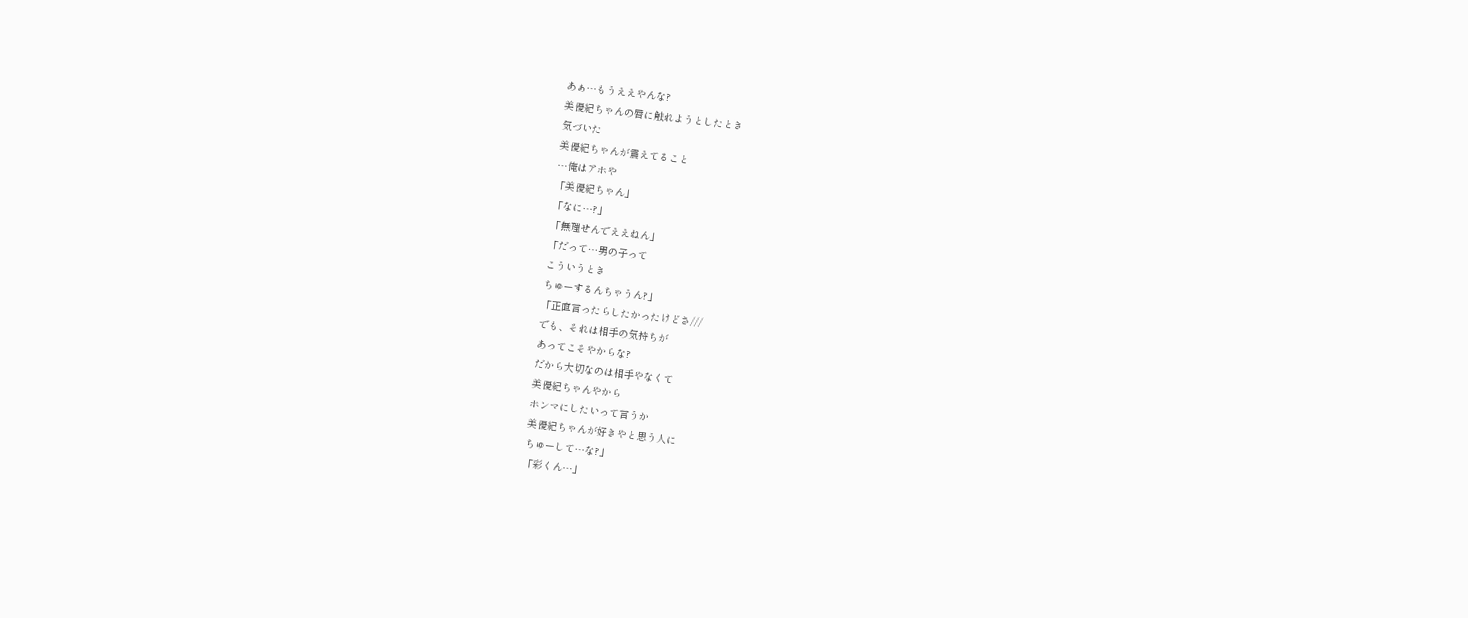あぁ…もうええやんな?
美優紀ちゃんの唇に触れようとしたとき
気づいた
美優紀ちゃんが震えてること
…俺はアホや
「美優紀ちゃん」
「なに…?」
「無理せんでええねん」
「だって…男の子って
こういうとき
ちゅーするんちゃうん?」
「正直言ったらしたかったけどさ///
でも、それは相手の気持ちが
あってこそやからな?
だから大切なのは相手やなくて
美優紀ちゃんやから
ホンマにしたいって言うか
美優紀ちゃんが好きやと思う人に
ちゅーして…な?」
「彩くん…」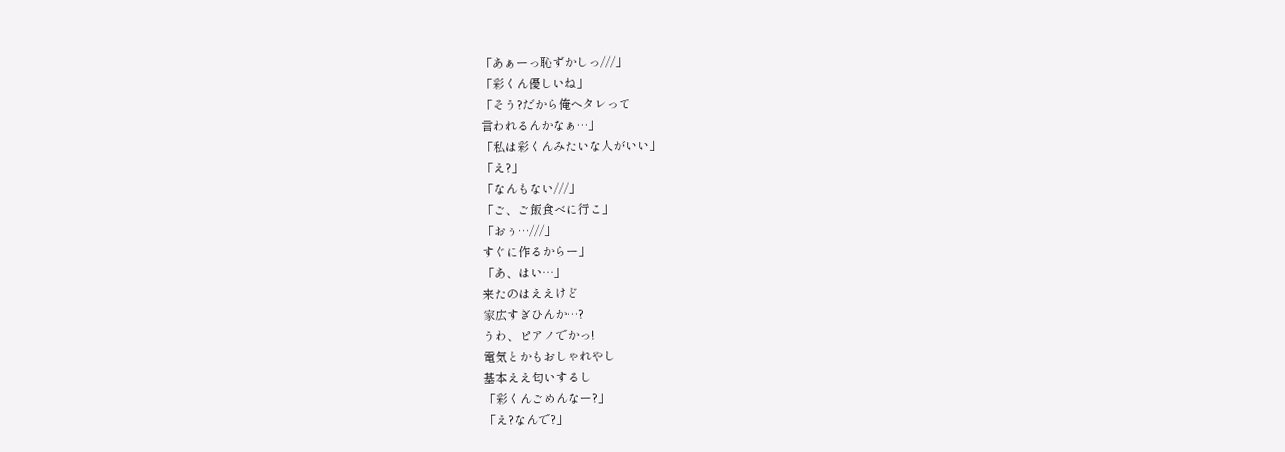「あぁーっ恥ずかしっ///」
「彩くん優しいね」
「そう?だから俺ヘタレって
言われるんかなぁ…」
「私は彩くんみたいな人がいい」
「え?」
「なんもない///」
「ご、ご飯食べに行こ」
「おぅ…///」
すぐに作るからー」
「あ、はい…」
来たのはええけど
家広すぎひんか…?
うわ、ピアノでかっ!
電気とかもおしゃれやし
基本ええ匂いするし
「彩くんごめんなー?」
「え?なんで?」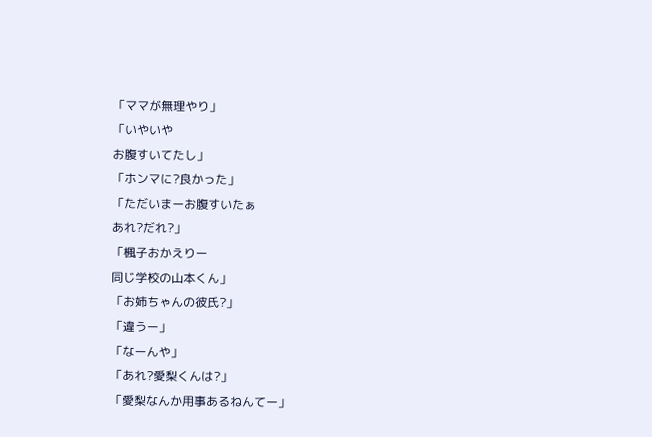「ママが無理やり」
「いやいや
お腹すいてたし」
「ホンマに?良かった」
「ただいまーお腹すいたぁ
あれ?だれ?」
「楓子おかえりー
同じ学校の山本くん」
「お姉ちゃんの彼氏?」
「違うー」
「なーんや」
「あれ?愛梨くんは?」
「愛梨なんか用事あるねんてー」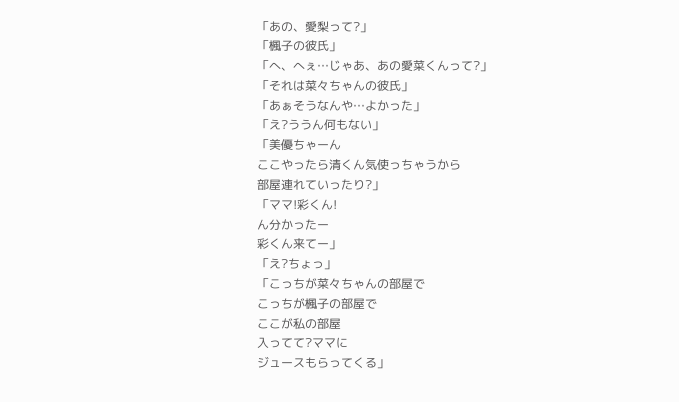「あの、愛梨って?」
「楓子の彼氏」
「へ、へぇ…じゃあ、あの愛菜くんって?」
「それは菜々ちゃんの彼氏」
「あぁそうなんや…よかった」
「え?ううん何もない」
「美優ちゃーん
ここやったら清くん気使っちゃうから
部屋連れていったり?」
「ママ!彩くん!
ん分かったー
彩くん来てー」
「え?ちょっ」
「こっちが菜々ちゃんの部屋で
こっちが楓子の部屋で
ここが私の部屋
入ってて?ママに
ジュースもらってくる」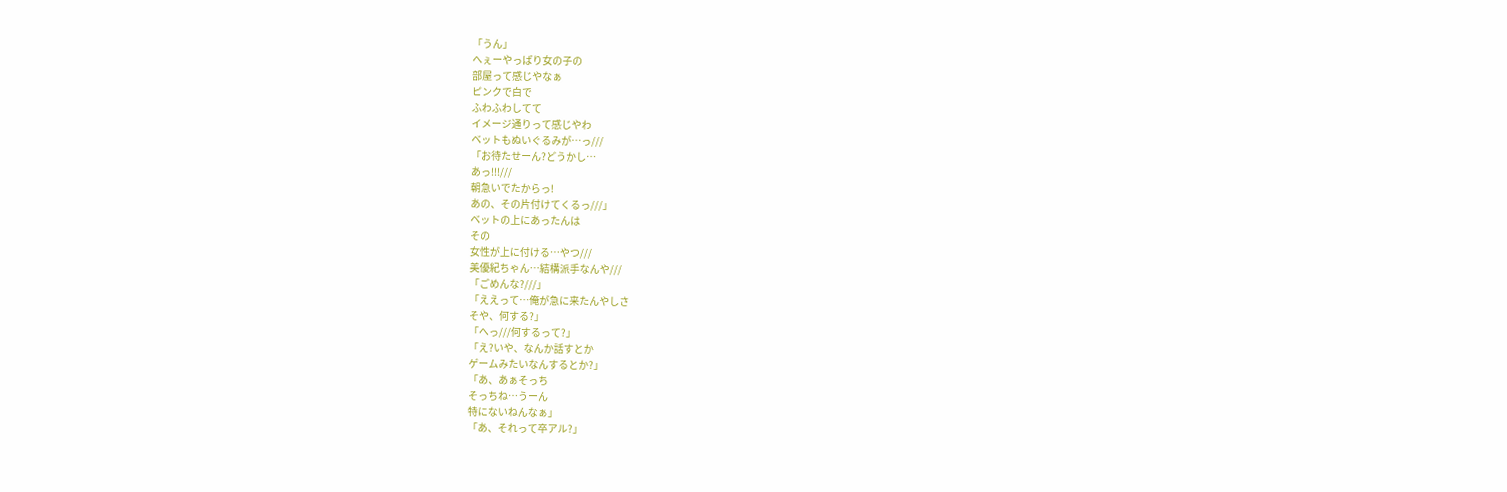「うん」
へぇーやっぱり女の子の
部屋って感じやなぁ
ピンクで白で
ふわふわしてて
イメージ通りって感じやわ
ベットもぬいぐるみが…っ///
「お待たせーん?どうかし…
あっ!!!///
朝急いでたからっ!
あの、その片付けてくるっ///」
ベットの上にあったんは
その
女性が上に付ける…やつ///
美優紀ちゃん…結構派手なんや///
「ごめんな?///」
「ええって…俺が急に来たんやしさ
そや、何する?」
「へっ///何するって?」
「え?いや、なんか話すとか
ゲームみたいなんするとか?」
「あ、あぁそっち
そっちね…うーん
特にないねんなぁ」
「あ、それって卒アル?」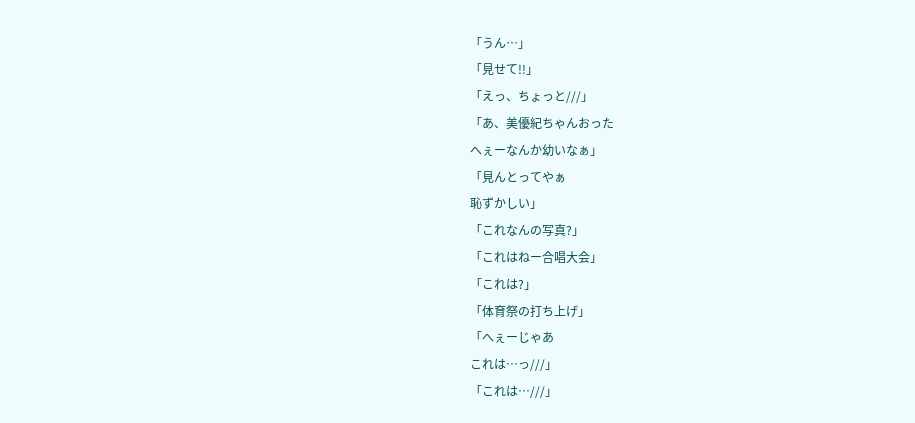「うん…」
「見せて!!」
「えっ、ちょっと///」
「あ、美優紀ちゃんおった
へぇーなんか幼いなぁ」
「見んとってやぁ
恥ずかしい」
「これなんの写真?」
「これはねー合唱大会」
「これは?」
「体育祭の打ち上げ」
「へぇーじゃあ
これは…っ///」
「これは…///」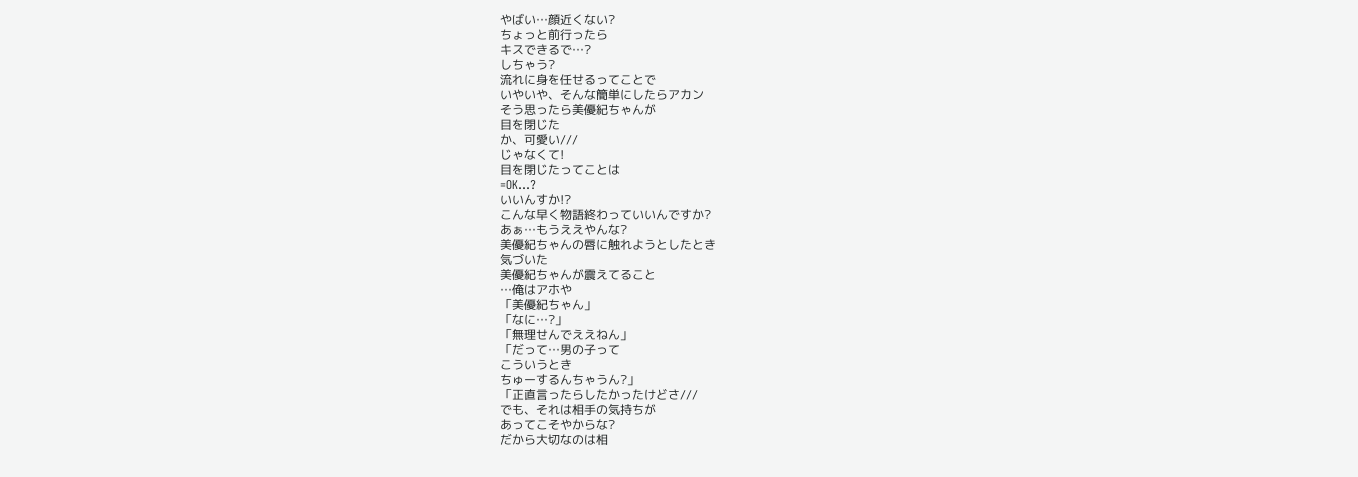やばい…顔近くない?
ちょっと前行ったら
キスできるで…?
しちゃう?
流れに身を任せるってことで
いやいや、そんな簡単にしたらアカン
そう思ったら美優紀ちゃんが
目を閉じた
か、可愛い///
じゃなくて!
目を閉じたってことは
=OK…?
いいんすか!?
こんな早く物語終わっていいんですか?
あぁ…もうええやんな?
美優紀ちゃんの唇に触れようとしたとき
気づいた
美優紀ちゃんが震えてること
…俺はアホや
「美優紀ちゃん」
「なに…?」
「無理せんでええねん」
「だって…男の子って
こういうとき
ちゅーするんちゃうん?」
「正直言ったらしたかったけどさ///
でも、それは相手の気持ちが
あってこそやからな?
だから大切なのは相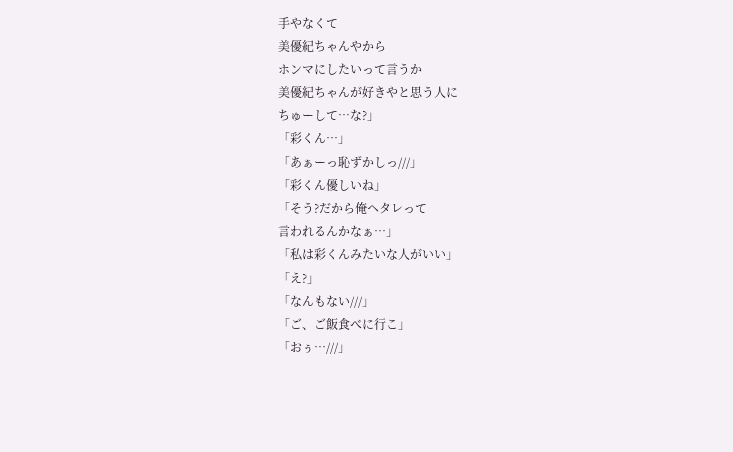手やなくて
美優紀ちゃんやから
ホンマにしたいって言うか
美優紀ちゃんが好きやと思う人に
ちゅーして…な?」
「彩くん…」
「あぁーっ恥ずかしっ///」
「彩くん優しいね」
「そう?だから俺ヘタレって
言われるんかなぁ…」
「私は彩くんみたいな人がいい」
「え?」
「なんもない///」
「ご、ご飯食べに行こ」
「おぅ…///」